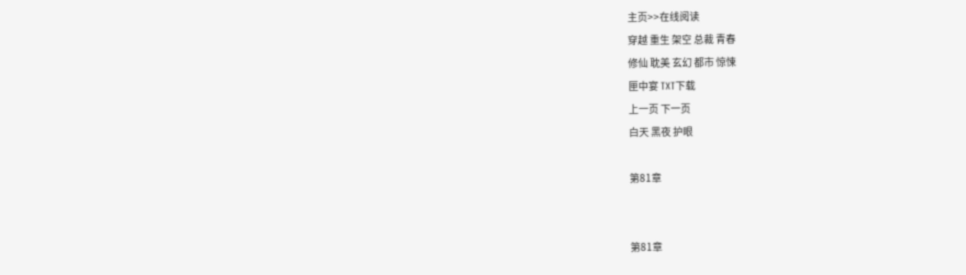主页>>在线阅读
穿越 重生 架空 总裁 青春
修仙 耽美 玄幻 都市 惊悚
匣中宴 TXT下载
上一页 下一页
白天 黑夜 护眼

第81章


第81章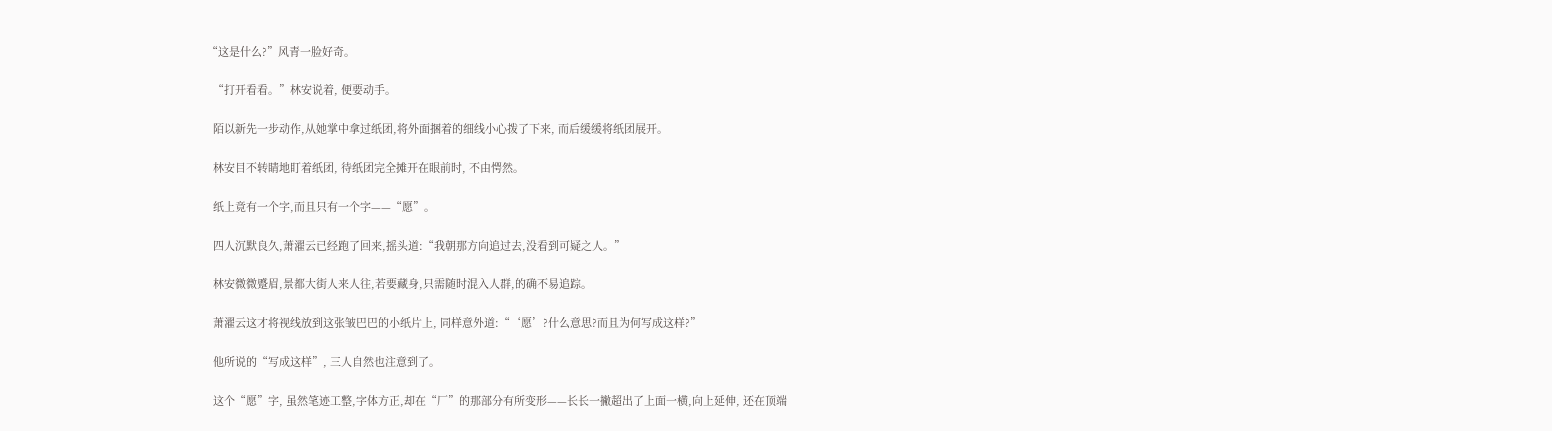“这是什么?”风青一脸好奇。

  “打开看看。”林安说着, 便要动手。

  陌以新先一步动作,从她掌中拿过纸团,将外面捆着的细线小心拨了下来, 而后缓缓将纸团展开。

  林安目不转睛地盯着纸团, 待纸团完全摊开在眼前时, 不由愕然。

  纸上竟有一个字,而且只有一个字——“愿”。

  四人沉默良久,萧濯云已经跑了回来,摇头道:“我朝那方向追过去,没看到可疑之人。”

  林安微微蹙眉,景都大街人来人往,若要藏身,只需随时混入人群,的确不易追踪。

  萧濯云这才将视线放到这张皱巴巴的小纸片上, 同样意外道:“‘愿’?什么意思?而且为何写成这样?”

  他所说的“写成这样”, 三人自然也注意到了。

  这个“愿”字, 虽然笔迹工整,字体方正,却在“厂”的那部分有所变形——长长一撇超出了上面一横,向上延伸, 还在顶端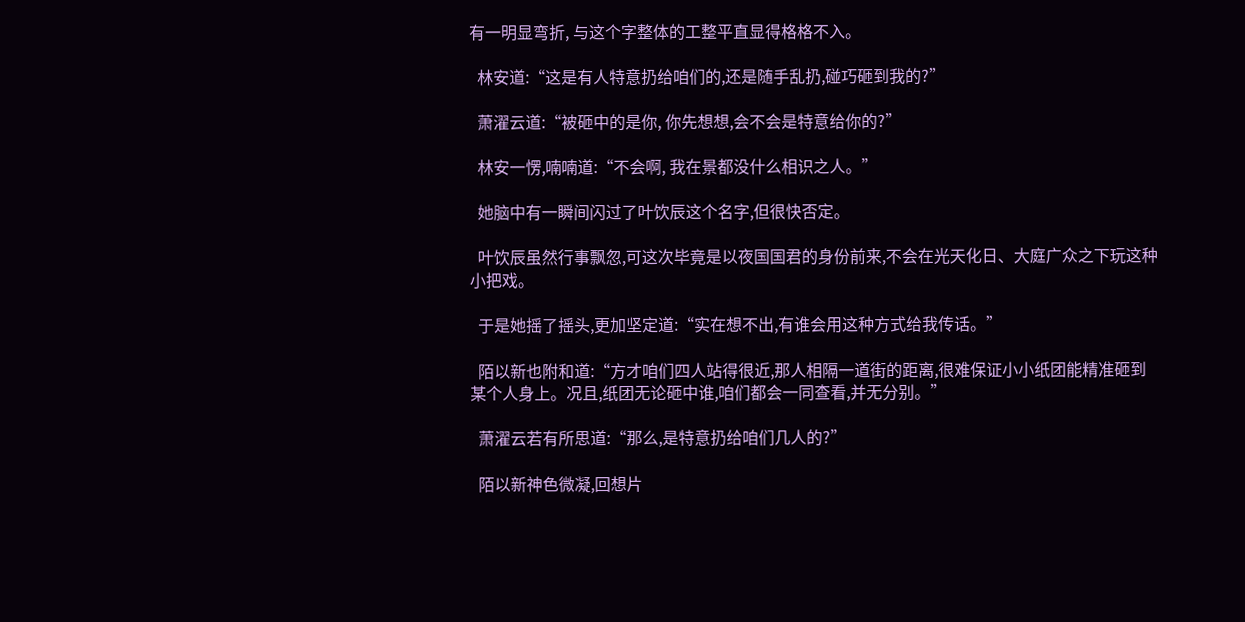有一明显弯折, 与这个字整体的工整平直显得格格不入。

  林安道:“这是有人特意扔给咱们的,还是随手乱扔,碰巧砸到我的?”

  萧濯云道:“被砸中的是你, 你先想想,会不会是特意给你的?”

  林安一愣,喃喃道:“不会啊, 我在景都没什么相识之人。”

  她脑中有一瞬间闪过了叶饮辰这个名字,但很快否定。

  叶饮辰虽然行事飘忽,可这次毕竟是以夜国国君的身份前来,不会在光天化日、大庭广众之下玩这种小把戏。

  于是她摇了摇头,更加坚定道:“实在想不出,有谁会用这种方式给我传话。”

  陌以新也附和道:“方才咱们四人站得很近,那人相隔一道街的距离,很难保证小小纸团能精准砸到某个人身上。况且,纸团无论砸中谁,咱们都会一同查看,并无分别。”

  萧濯云若有所思道:“那么,是特意扔给咱们几人的?”

  陌以新神色微凝,回想片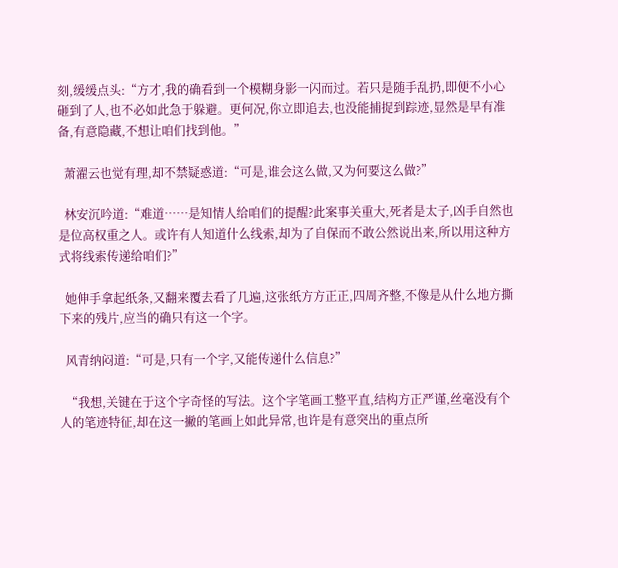刻,缓缓点头:“方才,我的确看到一个模糊身影一闪而过。若只是随手乱扔,即便不小心砸到了人,也不必如此急于躲避。更何况,你立即追去,也没能捕捉到踪迹,显然是早有准备,有意隐藏,不想让咱们找到他。”

  萧濯云也觉有理,却不禁疑惑道:“可是,谁会这么做,又为何要这么做?”

  林安沉吟道:“难道……是知情人给咱们的提醒?此案事关重大,死者是太子,凶手自然也是位高权重之人。或许有人知道什么线索,却为了自保而不敢公然说出来,所以用这种方式将线索传递给咱们?”

  她伸手拿起纸条,又翻来覆去看了几遍,这张纸方方正正,四周齐整,不像是从什么地方撕下来的残片,应当的确只有这一个字。

  风青纳闷道:“可是,只有一个字,又能传递什么信息?”

  “我想,关键在于这个字奇怪的写法。这个字笔画工整平直,结构方正严谨,丝毫没有个人的笔迹特征,却在这一撇的笔画上如此异常,也许是有意突出的重点所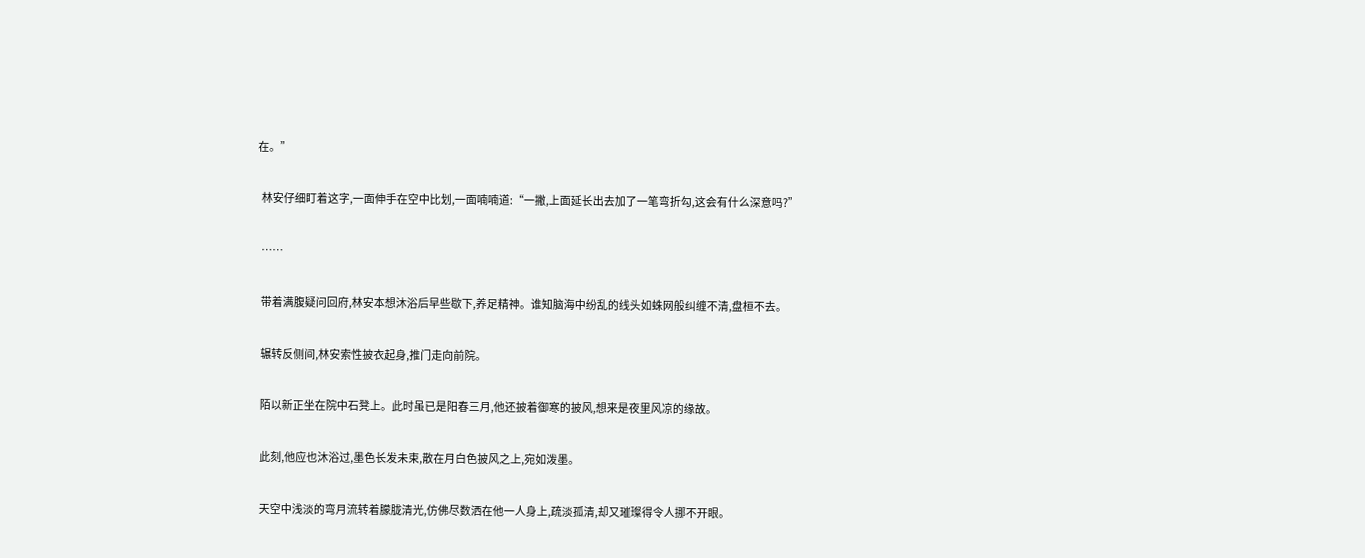在。”

  林安仔细盯着这字,一面伸手在空中比划,一面喃喃道:“一撇,上面延长出去加了一笔弯折勾,这会有什么深意吗?”

  ……

  带着满腹疑问回府,林安本想沐浴后早些歇下,养足精神。谁知脑海中纷乱的线头如蛛网般纠缠不清,盘桓不去。

  辗转反侧间,林安索性披衣起身,推门走向前院。

  陌以新正坐在院中石凳上。此时虽已是阳春三月,他还披着御寒的披风,想来是夜里风凉的缘故。

  此刻,他应也沐浴过,墨色长发未束,散在月白色披风之上,宛如泼墨。

  天空中浅淡的弯月流转着朦胧清光,仿佛尽数洒在他一人身上,疏淡孤清,却又璀璨得令人挪不开眼。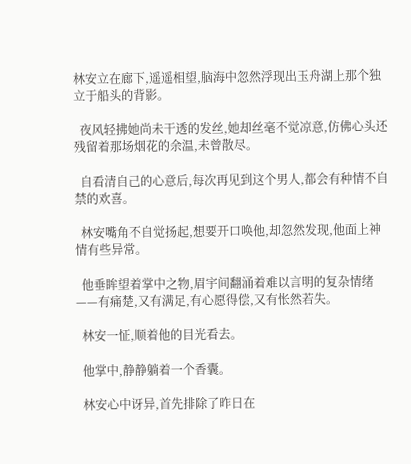林安立在廊下,遥遥相望,脑海中忽然浮现出玉舟湖上那个独立于船头的背影。

  夜风轻拂她尚未干透的发丝,她却丝毫不觉凉意,仿佛心头还残留着那场烟花的余温,未曾散尽。

  自看清自己的心意后,每次再见到这个男人,都会有种情不自禁的欢喜。

  林安嘴角不自觉扬起,想要开口唤他,却忽然发现,他面上神情有些异常。

  他垂眸望着掌中之物,眉宇间翻涌着难以言明的复杂情绪——有痛楚,又有满足,有心愿得偿,又有怅然若失。

  林安一怔,顺着他的目光看去。

  他掌中,静静躺着一个香囊。

  林安心中讶异,首先排除了昨日在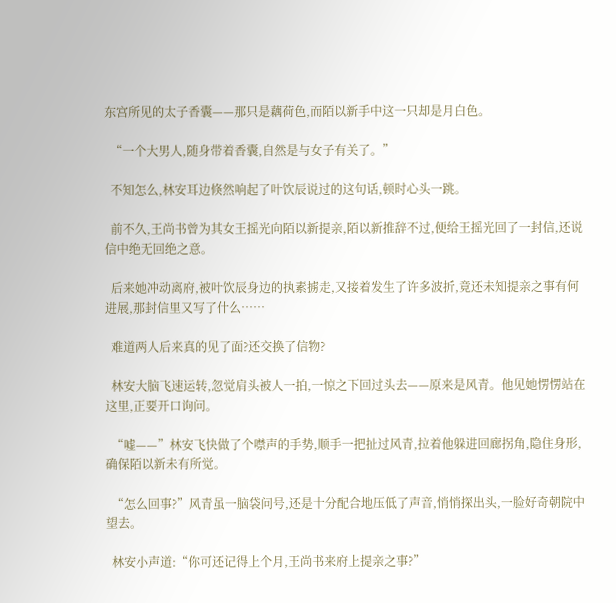东宫所见的太子香囊——那只是藕荷色,而陌以新手中这一只却是月白色。

  “一个大男人,随身带着香囊,自然是与女子有关了。”

  不知怎么,林安耳边倏然响起了叶饮辰说过的这句话,顿时心头一跳。

  前不久,王尚书曾为其女王摇光向陌以新提亲,陌以新推辞不过,便给王摇光回了一封信,还说信中绝无回绝之意。

  后来她冲动离府,被叶饮辰身边的执素掳走,又接着发生了许多波折,竟还未知提亲之事有何进展,那封信里又写了什么……

  难道两人后来真的见了面?还交换了信物?

  林安大脑飞速运转,忽觉肩头被人一拍,一惊之下回过头去——原来是风青。他见她愣愣站在这里,正要开口询问。

  “嘘——”林安飞快做了个噤声的手势,顺手一把扯过风青,拉着他躲进回廊拐角,隐住身形,确保陌以新未有所觉。

  “怎么回事?”风青虽一脑袋问号,还是十分配合地压低了声音,悄悄探出头,一脸好奇朝院中望去。

  林安小声道:“你可还记得上个月,王尚书来府上提亲之事?”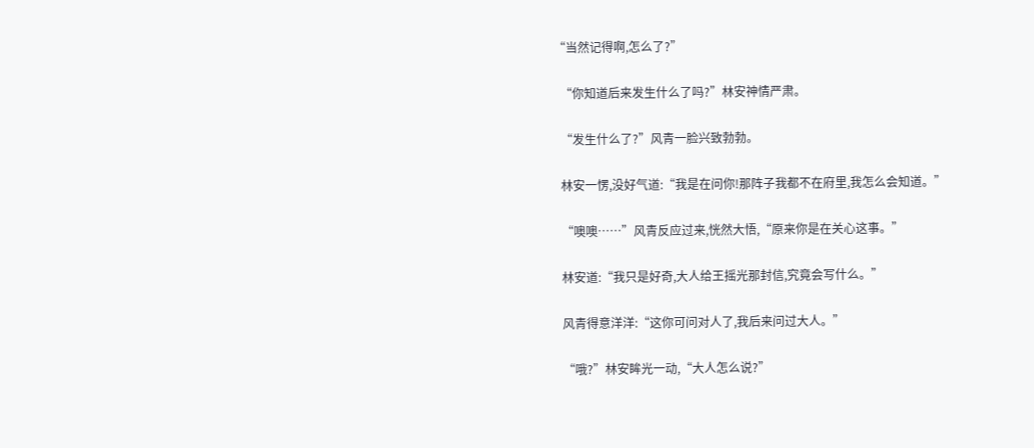“当然记得啊,怎么了?”

  “你知道后来发生什么了吗?”林安神情严肃。

  “发生什么了?”风青一脸兴致勃勃。

  林安一愣,没好气道:“我是在问你!那阵子我都不在府里,我怎么会知道。”

  “噢噢……”风青反应过来,恍然大悟,“原来你是在关心这事。”

  林安道:“我只是好奇,大人给王摇光那封信,究竟会写什么。”

  风青得意洋洋:“这你可问对人了,我后来问过大人。”

  “哦?”林安眸光一动,“大人怎么说?”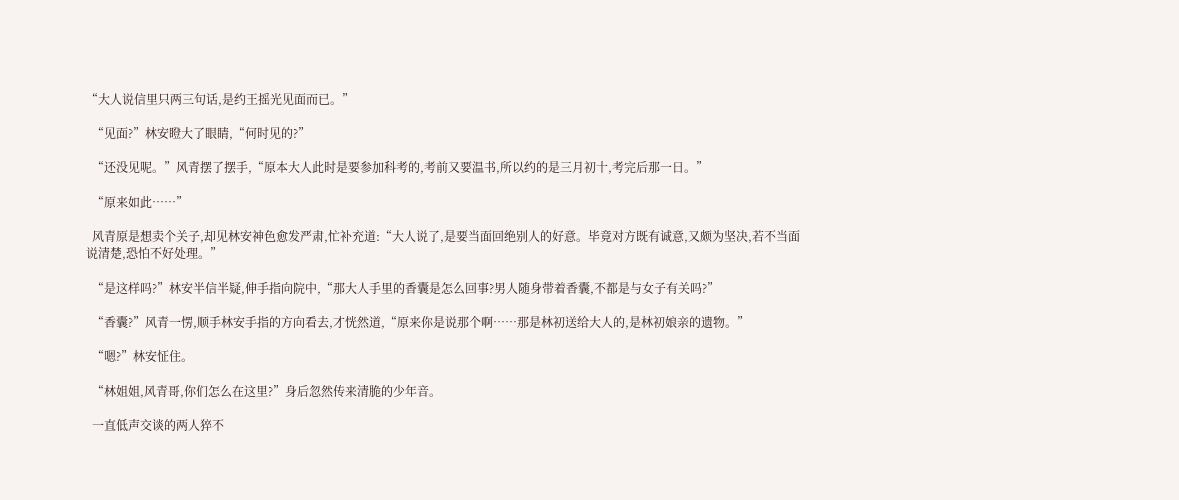“大人说信里只两三句话,是约王摇光见面而已。”

  “见面?”林安瞪大了眼睛,“何时见的?”

  “还没见呢。”风青摆了摆手,“原本大人此时是要参加科考的,考前又要温书,所以约的是三月初十,考完后那一日。”

  “原来如此……”

  风青原是想卖个关子,却见林安神色愈发严肃,忙补充道:“大人说了,是要当面回绝别人的好意。毕竟对方既有诚意,又颇为坚决,若不当面说清楚,恐怕不好处理。”

  “是这样吗?”林安半信半疑,伸手指向院中,“那大人手里的香囊是怎么回事?男人随身带着香囊,不都是与女子有关吗?”

  “香囊?”风青一愣,顺手林安手指的方向看去,才恍然道,“原来你是说那个啊……那是林初送给大人的,是林初娘亲的遗物。”

  “嗯?”林安怔住。

  “林姐姐,风青哥,你们怎么在这里?”身后忽然传来清脆的少年音。

  一直低声交谈的两人猝不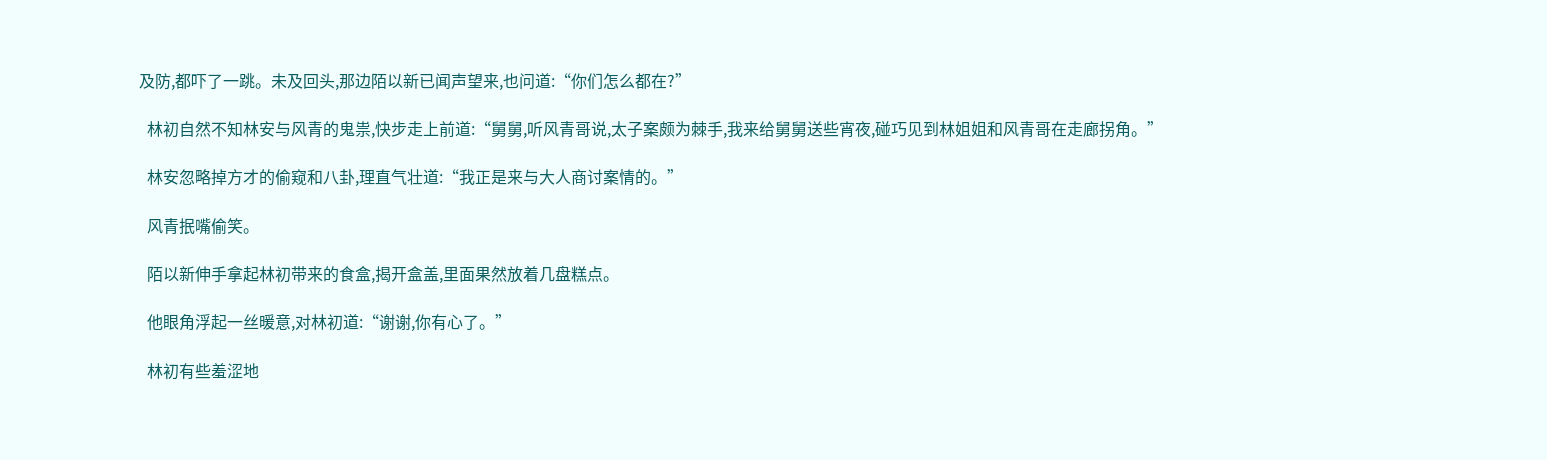及防,都吓了一跳。未及回头,那边陌以新已闻声望来,也问道:“你们怎么都在?”

  林初自然不知林安与风青的鬼祟,快步走上前道:“舅舅,听风青哥说,太子案颇为棘手,我来给舅舅送些宵夜,碰巧见到林姐姐和风青哥在走廊拐角。”

  林安忽略掉方才的偷窥和八卦,理直气壮道:“我正是来与大人商讨案情的。”

  风青抿嘴偷笑。

  陌以新伸手拿起林初带来的食盒,揭开盒盖,里面果然放着几盘糕点。

  他眼角浮起一丝暖意,对林初道:“谢谢,你有心了。”

  林初有些羞涩地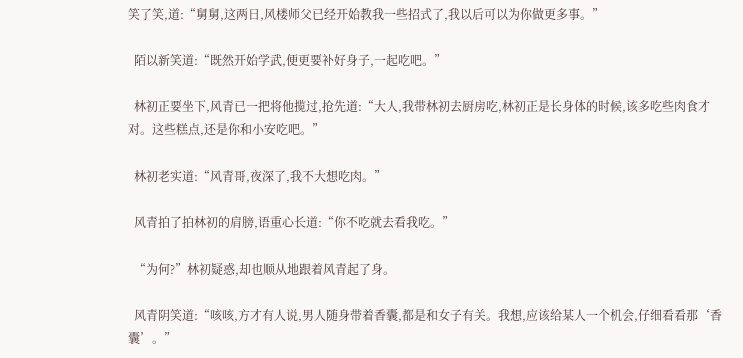笑了笑,道:“舅舅,这两日,风楼师父已经开始教我一些招式了,我以后可以为你做更多事。”

  陌以新笑道:“既然开始学武,便更要补好身子,一起吃吧。”

  林初正要坐下,风青已一把将他揽过,抢先道:“大人,我带林初去厨房吃,林初正是长身体的时候,该多吃些肉食才对。这些糕点,还是你和小安吃吧。”

  林初老实道:“风青哥,夜深了,我不大想吃肉。”

  风青拍了拍林初的肩膀,语重心长道:“你不吃就去看我吃。”

  “为何?”林初疑惑,却也顺从地跟着风青起了身。

  风青阴笑道:“咳咳,方才有人说,男人随身带着香囊,都是和女子有关。我想,应该给某人一个机会,仔细看看那‘香囊’。”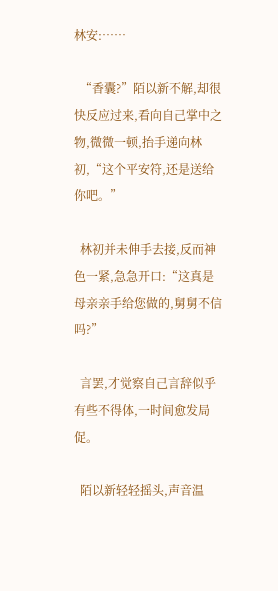林安:……

  “香囊?”陌以新不解,却很快反应过来,看向自己掌中之物,微微一顿,抬手递向林初,“这个平安符,还是送给你吧。”

  林初并未伸手去接,反而神色一紧,急急开口:“这真是母亲亲手给您做的,舅舅不信吗?”

  言罢,才觉察自己言辞似乎有些不得体,一时间愈发局促。

  陌以新轻轻摇头,声音温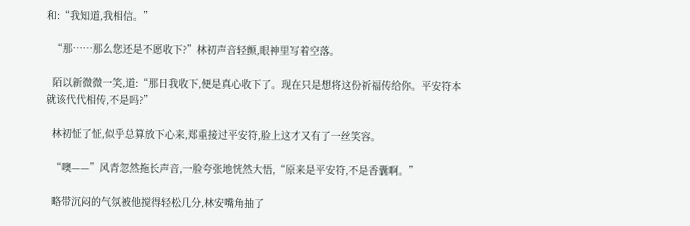和:“我知道,我相信。”

  “那……那么您还是不愿收下?”林初声音轻颤,眼神里写着空落。

  陌以新微微一笑,道:“那日我收下,便是真心收下了。现在只是想将这份祈福传给你。平安符本就该代代相传,不是吗?”

  林初怔了怔,似乎总算放下心来,郑重接过平安符,脸上这才又有了一丝笑容。

  “噢——”风青忽然拖长声音,一脸夸张地恍然大悟,“原来是平安符,不是香囊啊。”

  略带沉闷的气氛被他搅得轻松几分,林安嘴角抽了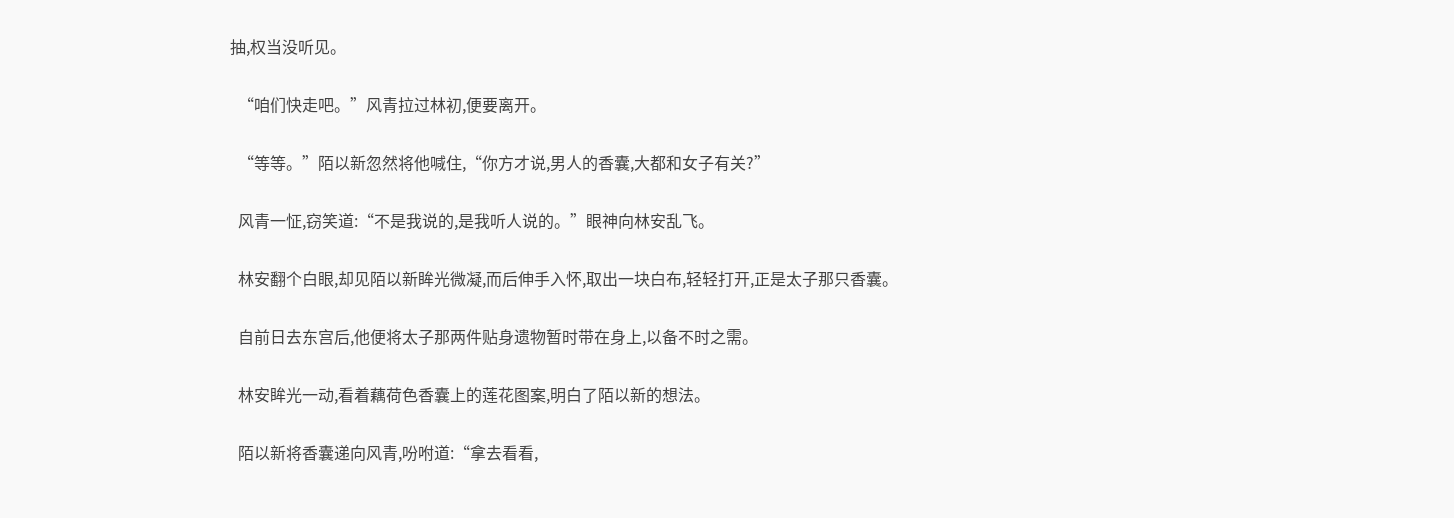抽,权当没听见。

  “咱们快走吧。”风青拉过林初,便要离开。

  “等等。”陌以新忽然将他喊住,“你方才说,男人的香囊,大都和女子有关?”

  风青一怔,窃笑道:“不是我说的,是我听人说的。”眼神向林安乱飞。

  林安翻个白眼,却见陌以新眸光微凝,而后伸手入怀,取出一块白布,轻轻打开,正是太子那只香囊。

  自前日去东宫后,他便将太子那两件贴身遗物暂时带在身上,以备不时之需。

  林安眸光一动,看着藕荷色香囊上的莲花图案,明白了陌以新的想法。

  陌以新将香囊递向风青,吩咐道:“拿去看看,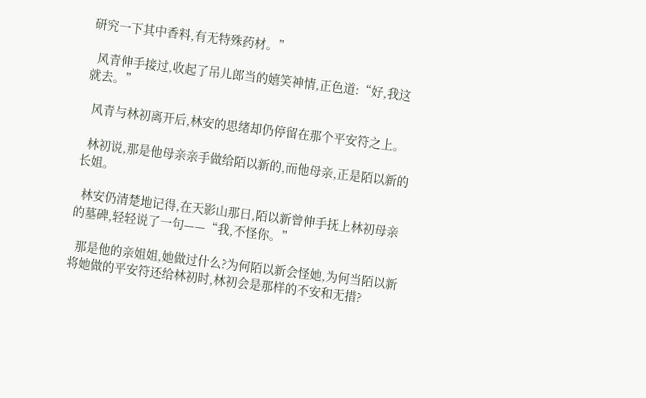研究一下其中香料,有无特殊药材。”

  风青伸手接过,收起了吊儿郎当的嬉笑神情,正色道:“好,我这就去。”

  风青与林初离开后,林安的思绪却仍停留在那个平安符之上。

  林初说,那是他母亲亲手做给陌以新的,而他母亲,正是陌以新的长姐。

  林安仍清楚地记得,在天影山那日,陌以新曾伸手抚上林初母亲的墓碑,轻轻说了一句——“我,不怪你。”

  那是他的亲姐姐,她做过什么?为何陌以新会怪她,为何当陌以新将她做的平安符还给林初时,林初会是那样的不安和无措?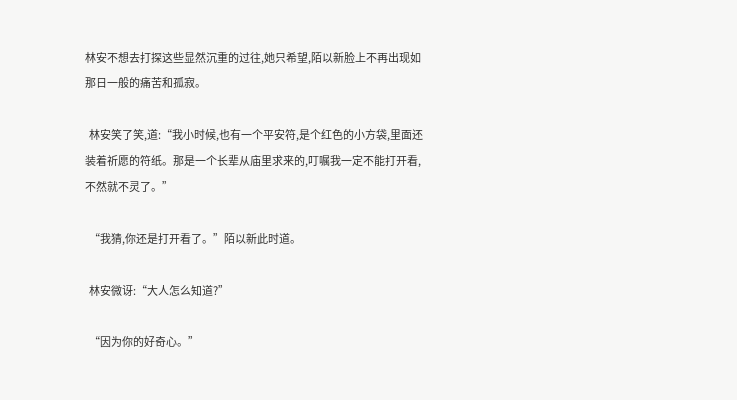林安不想去打探这些显然沉重的过往,她只希望,陌以新脸上不再出现如那日一般的痛苦和孤寂。

  林安笑了笑,道:“我小时候,也有一个平安符,是个红色的小方袋,里面还装着祈愿的符纸。那是一个长辈从庙里求来的,叮嘱我一定不能打开看,不然就不灵了。”

  “我猜,你还是打开看了。”陌以新此时道。

  林安微讶:“大人怎么知道?”

  “因为你的好奇心。”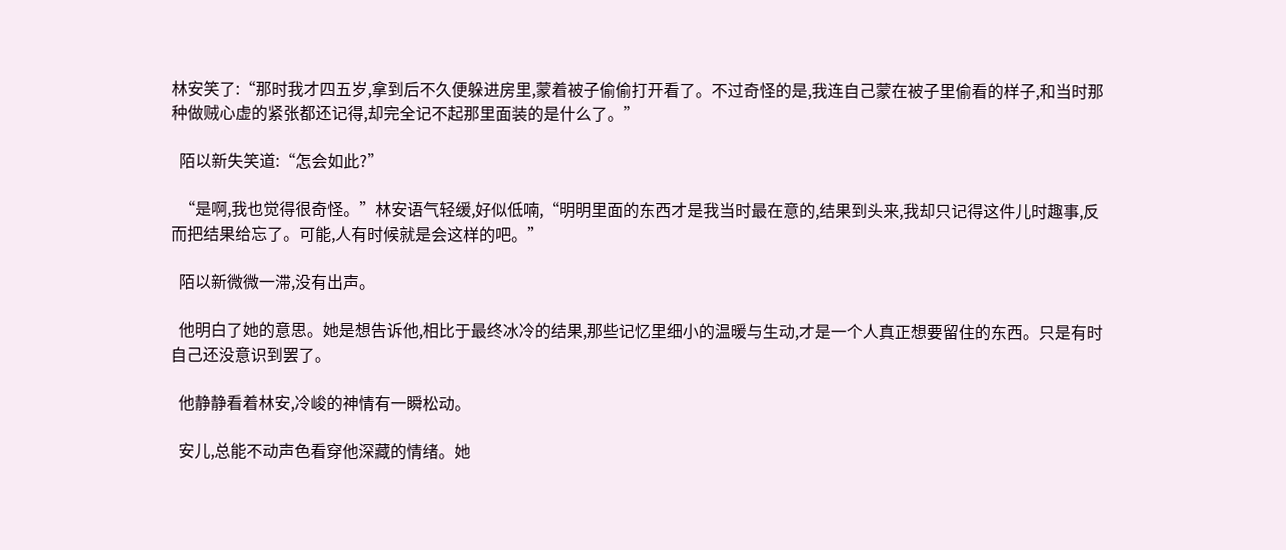林安笑了:“那时我才四五岁,拿到后不久便躲进房里,蒙着被子偷偷打开看了。不过奇怪的是,我连自己蒙在被子里偷看的样子,和当时那种做贼心虚的紧张都还记得,却完全记不起那里面装的是什么了。”

  陌以新失笑道:“怎会如此?”

  “是啊,我也觉得很奇怪。”林安语气轻缓,好似低喃,“明明里面的东西才是我当时最在意的,结果到头来,我却只记得这件儿时趣事,反而把结果给忘了。可能,人有时候就是会这样的吧。”

  陌以新微微一滞,没有出声。

  他明白了她的意思。她是想告诉他,相比于最终冰冷的结果,那些记忆里细小的温暖与生动,才是一个人真正想要留住的东西。只是有时自己还没意识到罢了。

  他静静看着林安,冷峻的神情有一瞬松动。

  安儿,总能不动声色看穿他深藏的情绪。她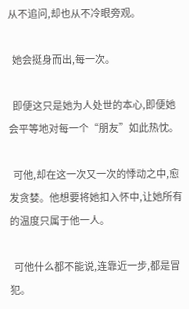从不追问,却也从不冷眼旁观。

  她会挺身而出,每一次。

  即便这只是她为人处世的本心,即便她会平等地对每一个“朋友”如此热忱。

  可他,却在这一次又一次的悸动之中,愈发贪婪。他想要将她扣入怀中,让她所有的温度只属于他一人。

  可他什么都不能说,连靠近一步,都是冒犯。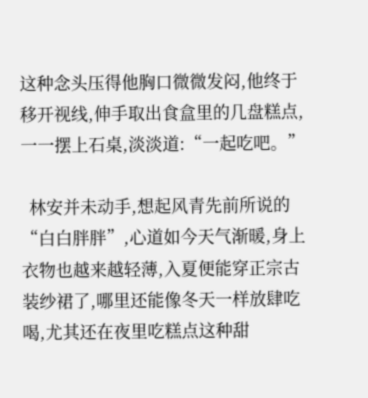这种念头压得他胸口微微发闷,他终于移开视线,伸手取出食盒里的几盘糕点,一一摆上石桌,淡淡道:“一起吃吧。”

  林安并未动手,想起风青先前所说的“白白胖胖”,心道如今天气渐暖,身上衣物也越来越轻薄,入夏便能穿正宗古装纱裙了,哪里还能像冬天一样放肆吃喝,尤其还在夜里吃糕点这种甜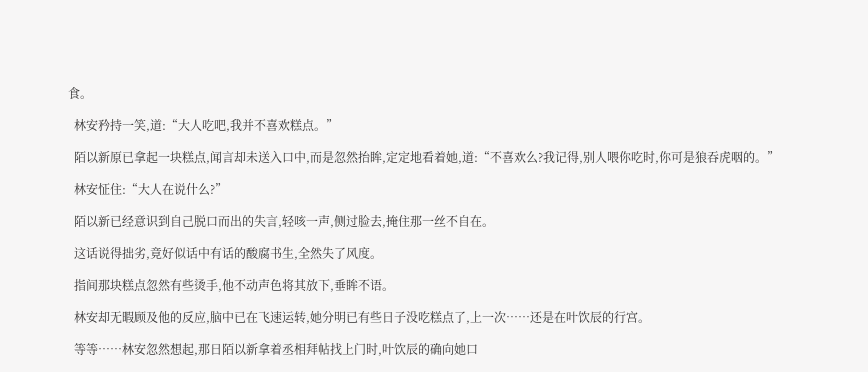食。

  林安矜持一笑,道:“大人吃吧,我并不喜欢糕点。”

  陌以新原已拿起一块糕点,闻言却未送入口中,而是忽然抬眸,定定地看着她,道:“不喜欢么?我记得,别人喂你吃时,你可是狼吞虎咽的。”

  林安怔住:“大人在说什么?”

  陌以新已经意识到自己脱口而出的失言,轻咳一声,侧过脸去,掩住那一丝不自在。

  这话说得拙劣,竟好似话中有话的酸腐书生,全然失了风度。

  指间那块糕点忽然有些烫手,他不动声色将其放下,垂眸不语。

  林安却无暇顾及他的反应,脑中已在飞速运转,她分明已有些日子没吃糕点了,上一次……还是在叶饮辰的行宫。

  等等……林安忽然想起,那日陌以新拿着丞相拜帖找上门时,叶饮辰的确向她口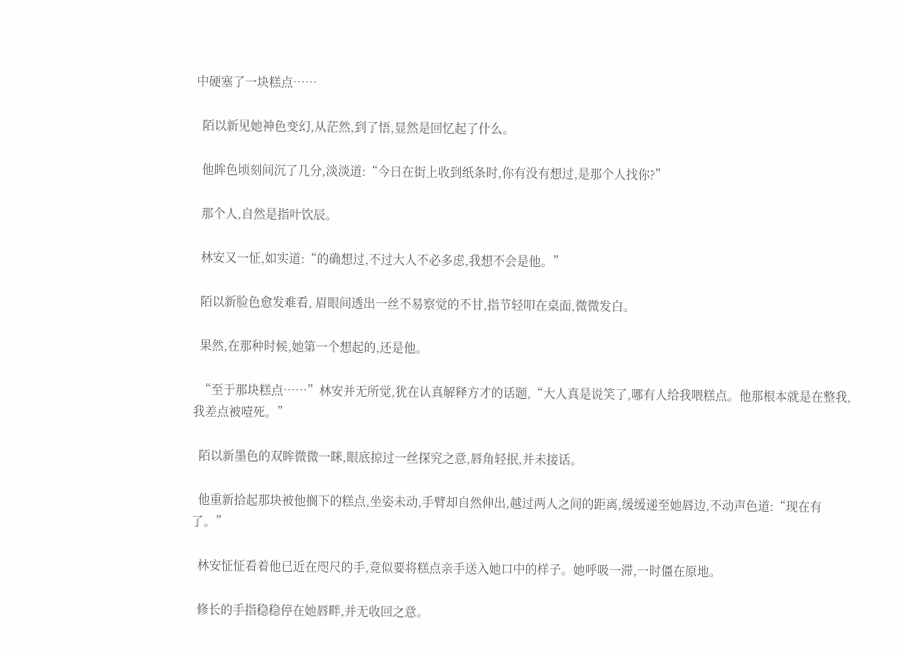中硬塞了一块糕点……

  陌以新见她神色变幻,从茫然,到了悟,显然是回忆起了什么。

  他眸色顷刻间沉了几分,淡淡道:“今日在街上收到纸条时,你有没有想过,是那个人找你?”

  那个人,自然是指叶饮辰。

  林安又一怔,如实道:“的确想过,不过大人不必多虑,我想不会是他。”

  陌以新脸色愈发难看, 眉眼间透出一丝不易察觉的不甘,指节轻叩在桌面,微微发白。

  果然,在那种时候,她第一个想起的,还是他。

  “至于那块糕点……”林安并无所觉,犹在认真解释方才的话题,“大人真是说笑了,哪有人给我喂糕点。他那根本就是在整我,我差点被噎死。”

  陌以新墨色的双眸微微一眯,眼底掠过一丝探究之意,唇角轻抿,并未接话。

  他重新拾起那块被他搁下的糕点,坐姿未动,手臂却自然伸出,越过两人之间的距离,缓缓递至她唇边,不动声色道:“现在有了。”

  林安怔怔看着他已近在咫尺的手,竟似要将糕点亲手送入她口中的样子。她呼吸一滞,一时僵在原地。

  修长的手指稳稳停在她唇畔,并无收回之意。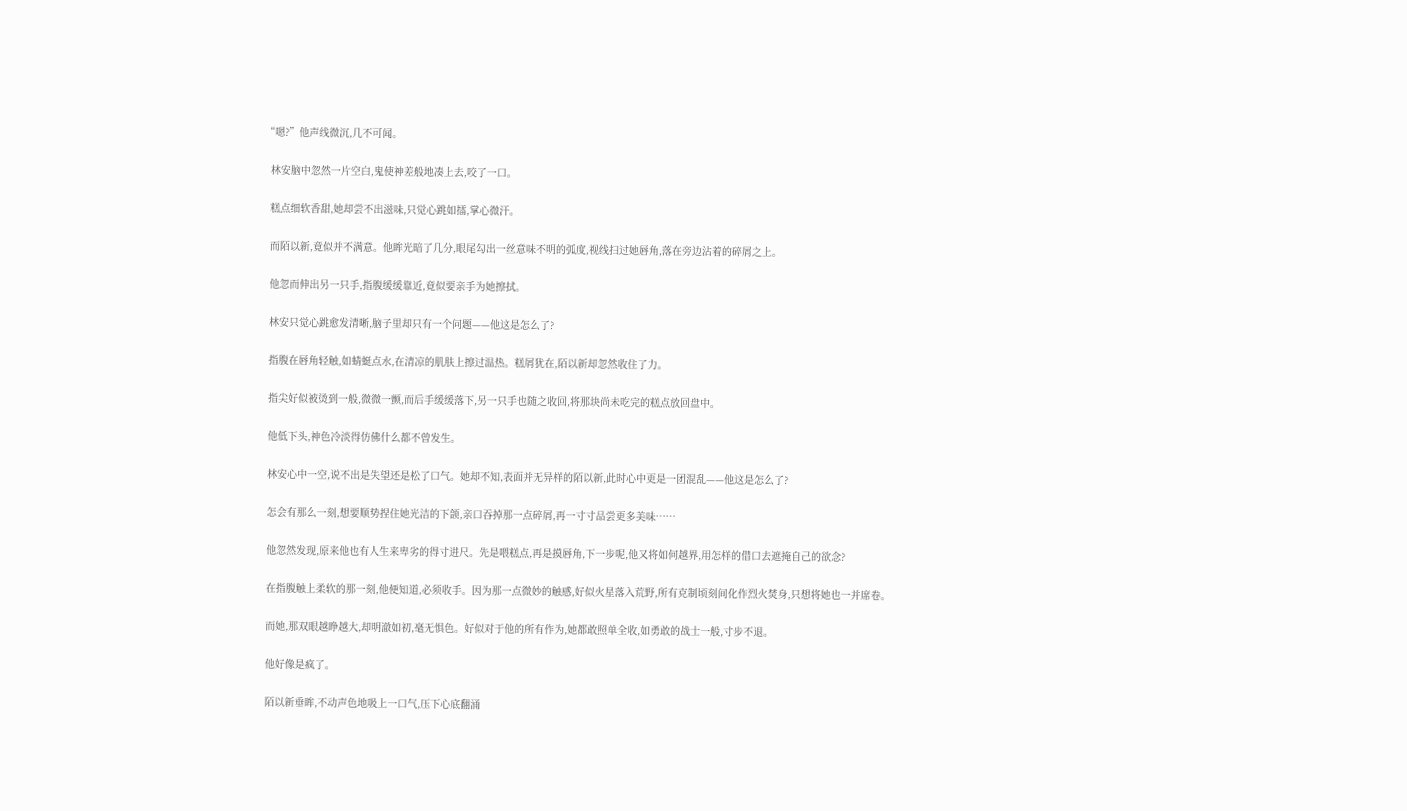“嗯?”他声线微沉,几不可闻。

  林安脑中忽然一片空白,鬼使神差般地凑上去,咬了一口。

  糕点细软香甜,她却尝不出滋味,只觉心跳如擂,掌心微汗。

  而陌以新,竟似并不满意。他眸光暗了几分,眼尾勾出一丝意味不明的弧度,视线扫过她唇角,落在旁边沾着的碎屑之上。

  他忽而伸出另一只手,指腹缓缓靠近,竟似要亲手为她擦拭。

  林安只觉心跳愈发清晰,脑子里却只有一个问题——他这是怎么了?

  指腹在唇角轻触,如蜻蜓点水,在清凉的肌肤上擦过温热。糕屑犹在,陌以新却忽然收住了力。

  指尖好似被烫到一般,微微一颤,而后手缓缓落下,另一只手也随之收回,将那块尚未吃完的糕点放回盘中。

  他低下头,神色冷淡得仿佛什么都不曾发生。

  林安心中一空,说不出是失望还是松了口气。她却不知,表面并无异样的陌以新,此时心中更是一团混乱——他这是怎么了?

  怎会有那么一刻,想要顺势捏住她光洁的下颌,亲口吞掉那一点碎屑,再一寸寸品尝更多美味……

  他忽然发现,原来他也有人生来卑劣的得寸进尺。先是喂糕点,再是摸唇角,下一步呢,他又将如何越界,用怎样的借口去遮掩自己的欲念?

  在指腹触上柔软的那一刻,他便知道,必须收手。因为那一点微妙的触感,好似火星落入荒野,所有克制顷刻间化作烈火焚身,只想将她也一并席卷。

  而她,那双眼越睁越大,却明澈如初,毫无惧色。好似对于他的所有作为,她都敢照单全收,如勇敢的战士一般,寸步不退。

  他好像是疯了。

  陌以新垂眸,不动声色地吸上一口气,压下心底翻涌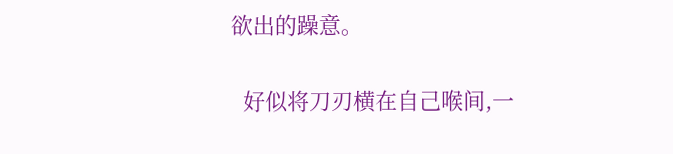欲出的躁意。

  好似将刀刃横在自己喉间,一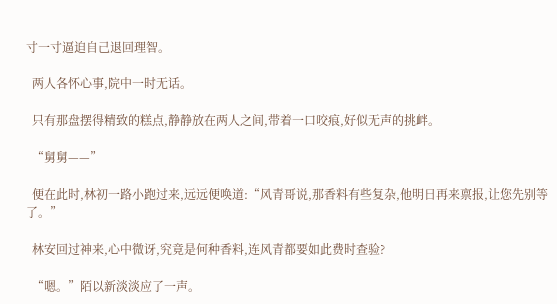寸一寸逼迫自己退回理智。

  两人各怀心事,院中一时无话。

  只有那盘摆得精致的糕点,静静放在两人之间,带着一口咬痕,好似无声的挑衅。

  “舅舅——”

  便在此时,林初一路小跑过来,远远便唤道:“风青哥说,那香料有些复杂,他明日再来禀报,让您先别等了。”

  林安回过神来,心中微讶,究竟是何种香料,连风青都要如此费时查验?

  “嗯。”陌以新淡淡应了一声。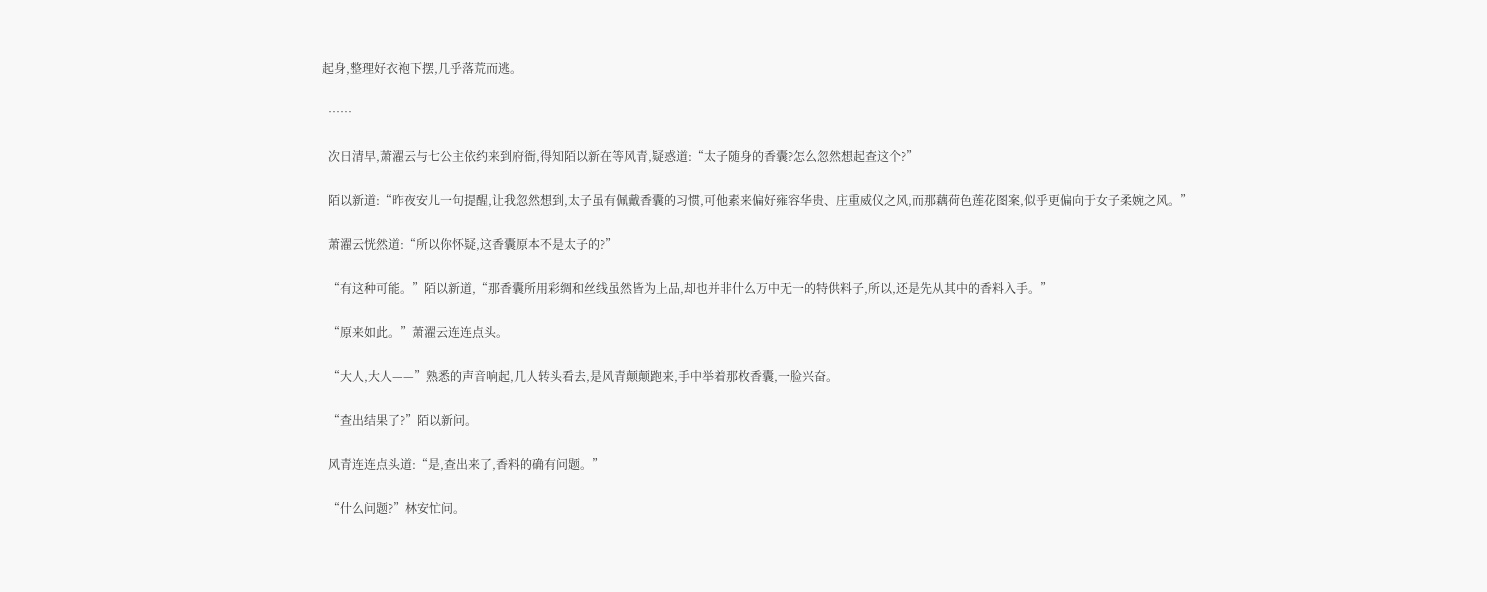起身,整理好衣袍下摆,几乎落荒而逃。

  ……

  次日清早,萧濯云与七公主依约来到府衙,得知陌以新在等风青,疑惑道:“太子随身的香囊?怎么忽然想起查这个?”

  陌以新道:“昨夜安儿一句提醒,让我忽然想到,太子虽有佩戴香囊的习惯,可他素来偏好雍容华贵、庄重威仪之风,而那藕荷色莲花图案,似乎更偏向于女子柔婉之风。”

  萧濯云恍然道:“所以你怀疑,这香囊原本不是太子的?”

  “有这种可能。”陌以新道,“那香囊所用彩绸和丝线虽然皆为上品,却也并非什么万中无一的特供料子,所以,还是先从其中的香料入手。”

  “原来如此。”萧濯云连连点头。

  “大人,大人——”熟悉的声音响起,几人转头看去,是风青颠颠跑来,手中举着那枚香囊,一脸兴奋。

  “查出结果了?”陌以新问。

  风青连连点头道:“是,查出来了,香料的确有问题。”

  “什么问题?”林安忙问。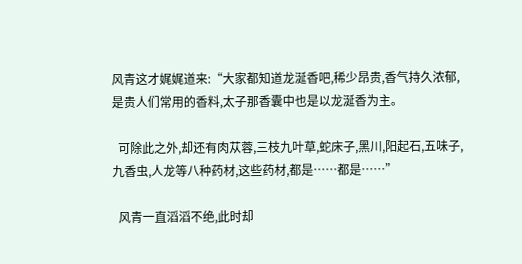风青这才娓娓道来:“大家都知道龙涎香吧,稀少昂贵,香气持久浓郁,是贵人们常用的香料,太子那香囊中也是以龙涎香为主。

  可除此之外,却还有肉苁蓉,三枝九叶草,蛇床子,黑川,阳起石,五味子,九香虫,人龙等八种药材,这些药材,都是……都是……”

  风青一直滔滔不绝,此时却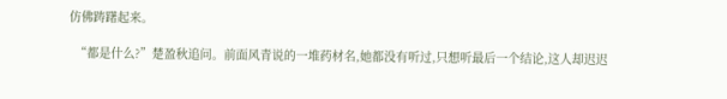仿佛踌躇起来。

  “都是什么?”楚盈秋追问。前面风青说的一堆药材名,她都没有听过,只想听最后一个结论,这人却迟迟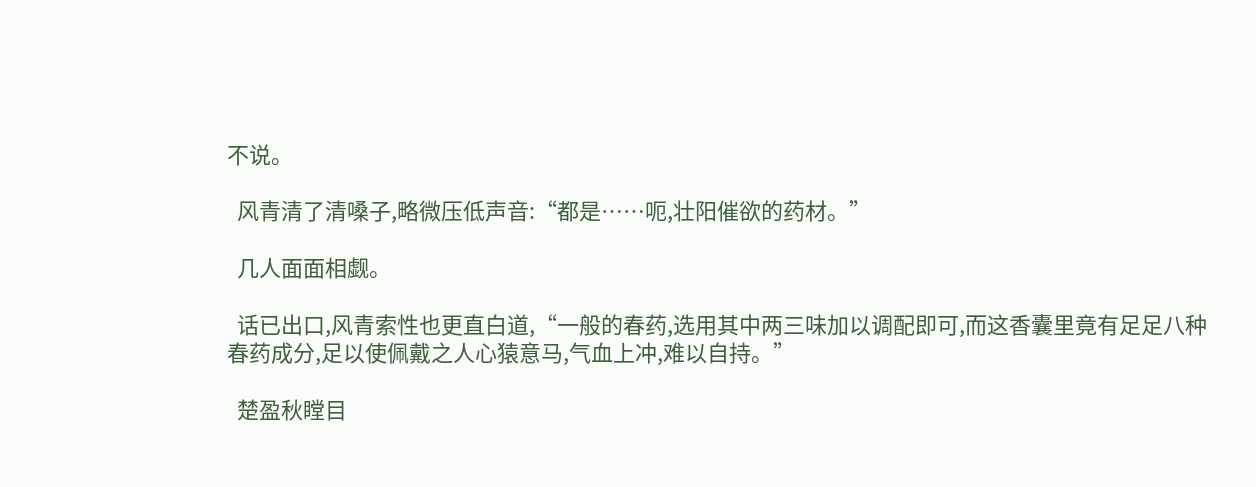不说。

  风青清了清嗓子,略微压低声音:“都是……呃,壮阳催欲的药材。”

  几人面面相觑。

  话已出口,风青索性也更直白道,“一般的春药,选用其中两三味加以调配即可,而这香囊里竟有足足八种春药成分,足以使佩戴之人心猿意马,气血上冲,难以自持。”

  楚盈秋瞠目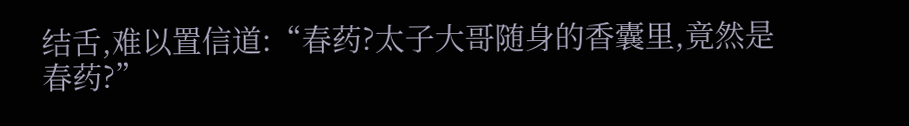结舌,难以置信道:“春药?太子大哥随身的香囊里,竟然是春药?”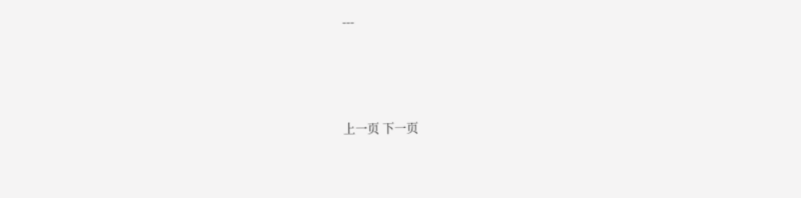---



上一页 下一页